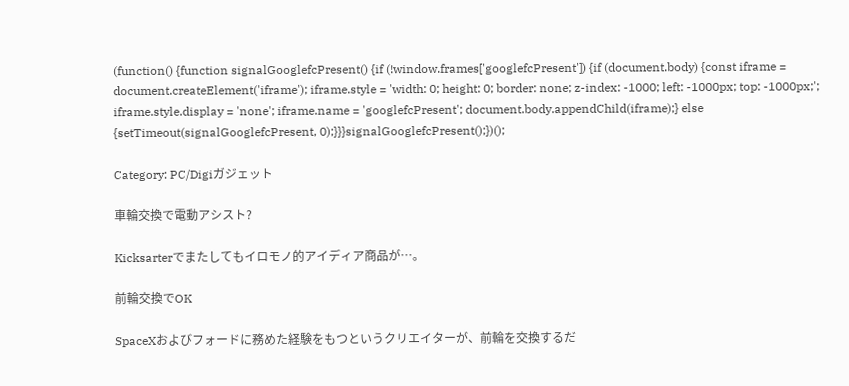(function() {function signalGooglefcPresent() {if (!window.frames['googlefcPresent']) {if (document.body) {const iframe = document.createElement('iframe'); iframe.style = 'width: 0; height: 0; border: none; z-index: -1000; left: -1000px; top: -1000px;'; iframe.style.display = 'none'; iframe.name = 'googlefcPresent'; document.body.appendChild(iframe);} else {setTimeout(signalGooglefcPresent, 0);}}}signalGooglefcPresent();})();

Category: PC/Digiガジェット

車輪交換で電動アシスト?

Kicksarterでまたしてもイロモノ的アイディア商品が…。

前輪交換でOK

SpaceXおよびフォードに務めた経験をもつというクリエイターが、前輪を交換するだ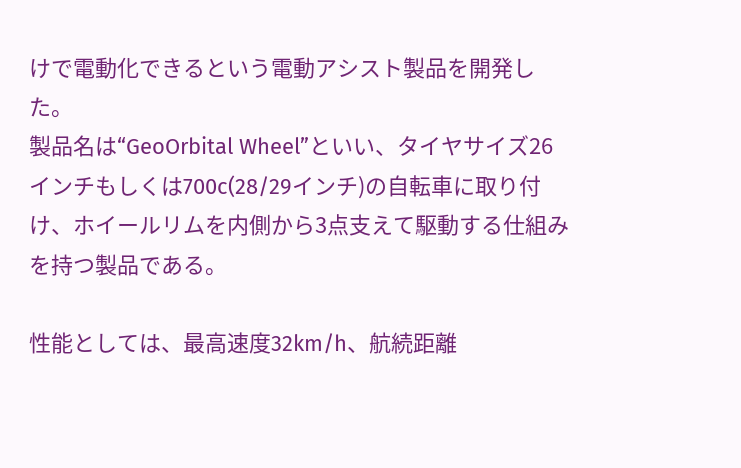けで電動化できるという電動アシスト製品を開発した。
製品名は“GeoOrbital Wheel”といい、タイヤサイズ26インチもしくは700c(28/29インチ)の自転車に取り付け、ホイールリムを内側から3点支えて駆動する仕組みを持つ製品である。

性能としては、最高速度32km/h、航続距離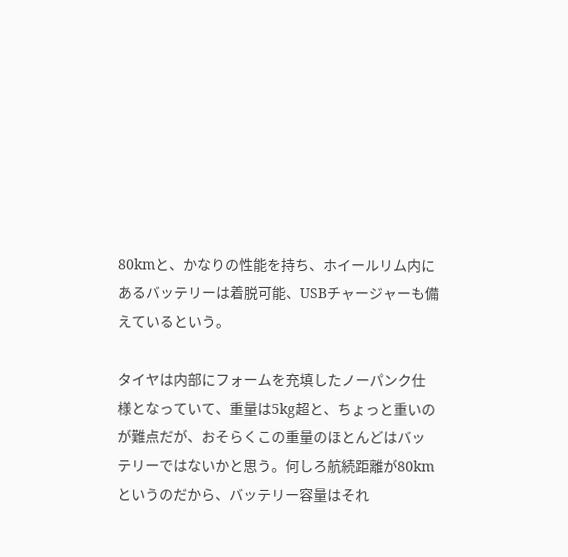80kmと、かなりの性能を持ち、ホイールリム内にあるバッテリーは着脱可能、USBチャージャーも備えているという。

タイヤは内部にフォームを充填したノーパンク仕様となっていて、重量は5kg超と、ちょっと重いのが難点だが、おそらくこの重量のほとんどはバッテリーではないかと思う。何しろ航続距離が80kmというのだから、バッテリー容量はそれ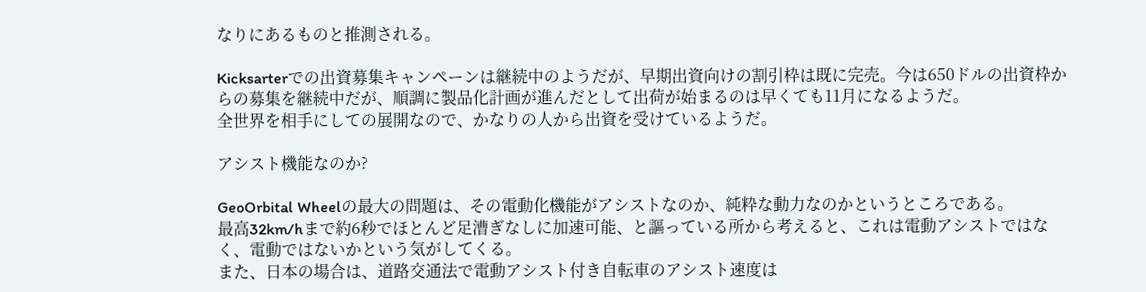なりにあるものと推測される。

Kicksarterでの出資募集キャンペーンは継続中のようだが、早期出資向けの割引枠は既に完売。今は650ドルの出資枠からの募集を継続中だが、順調に製品化計画が進んだとして出荷が始まるのは早くても11月になるようだ。
全世界を相手にしての展開なので、かなりの人から出資を受けているようだ。

アシスト機能なのか?

GeoOrbital Wheelの最大の問題は、その電動化機能がアシストなのか、純粋な動力なのかというところである。
最高32km/hまで約6秒でほとんど足漕ぎなしに加速可能、と謳っている所から考えると、これは電動アシストではなく、電動ではないかという気がしてくる。
また、日本の場合は、道路交通法で電動アシスト付き自転車のアシスト速度は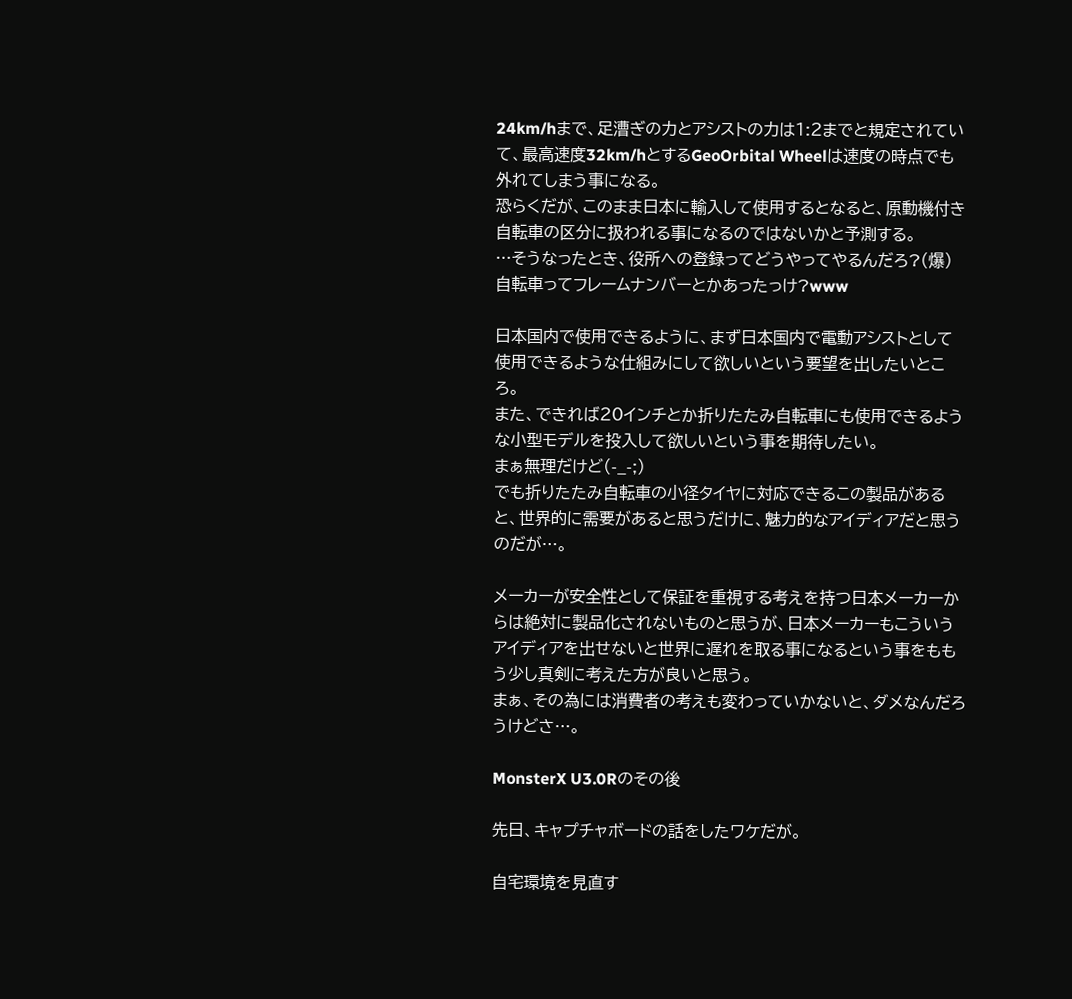24km/hまで、足漕ぎの力とアシストの力は1:2までと規定されていて、最高速度32km/hとするGeoOrbital Wheelは速度の時点でも外れてしまう事になる。
恐らくだが、このまま日本に輸入して使用するとなると、原動機付き自転車の区分に扱われる事になるのではないかと予測する。
…そうなったとき、役所への登録ってどうやってやるんだろ?(爆)
自転車ってフレームナンバーとかあったっけ?www

日本国内で使用できるように、まず日本国内で電動アシストとして使用できるような仕組みにして欲しいという要望を出したいところ。
また、できれば20インチとか折りたたみ自転車にも使用できるような小型モデルを投入して欲しいという事を期待したい。
まぁ無理だけど(-_-;)
でも折りたたみ自転車の小径タイヤに対応できるこの製品があると、世界的に需要があると思うだけに、魅力的なアイディアだと思うのだが…。

メーカーが安全性として保証を重視する考えを持つ日本メーカーからは絶対に製品化されないものと思うが、日本メーカーもこういうアイディアを出せないと世界に遅れを取る事になるという事をももう少し真剣に考えた方が良いと思う。
まぁ、その為には消費者の考えも変わっていかないと、ダメなんだろうけどさ…。

MonsterX U3.0Rのその後

先日、キャプチャボードの話をしたワケだが。

自宅環境を見直す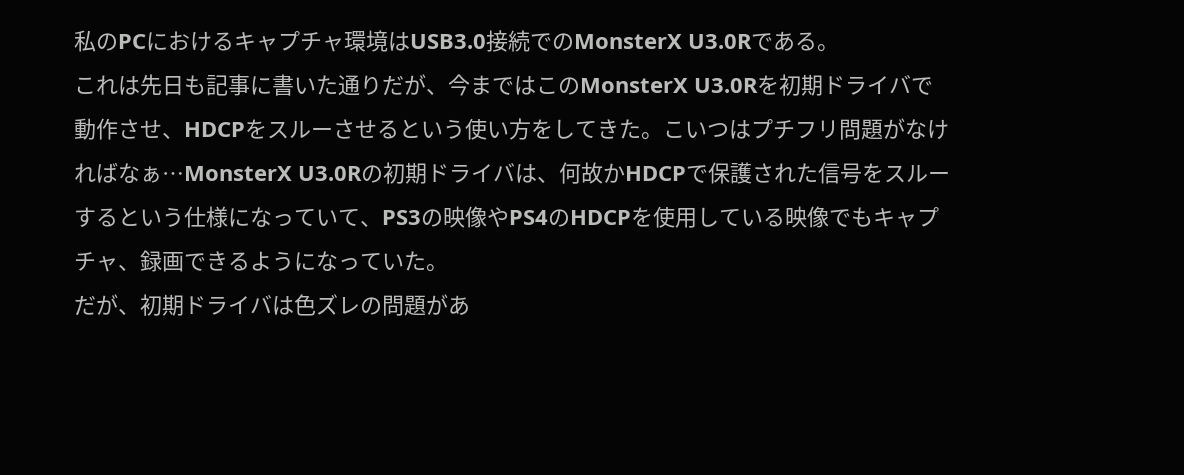私のPCにおけるキャプチャ環境はUSB3.0接続でのMonsterX U3.0Rである。
これは先日も記事に書いた通りだが、今まではこのMonsterX U3.0Rを初期ドライバで動作させ、HDCPをスルーさせるという使い方をしてきた。こいつはプチフリ問題がなければなぁ…MonsterX U3.0Rの初期ドライバは、何故かHDCPで保護された信号をスルーするという仕様になっていて、PS3の映像やPS4のHDCPを使用している映像でもキャプチャ、録画できるようになっていた。
だが、初期ドライバは色ズレの問題があ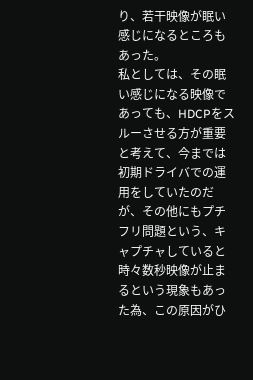り、若干映像が眠い感じになるところもあった。
私としては、その眠い感じになる映像であっても、HDCPをスルーさせる方が重要と考えて、今までは初期ドライバでの運用をしていたのだが、その他にもプチフリ問題という、キャプチャしていると時々数秒映像が止まるという現象もあった為、この原因がひ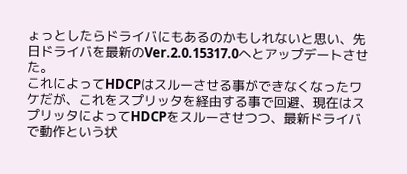ょっとしたらドライバにもあるのかもしれないと思い、先日ドライバを最新のVer.2.0.15317.0へとアップデートさせた。
これによってHDCPはスルーさせる事ができなくなったワケだが、これをスプリッタを経由する事で回避、現在はスプリッタによってHDCPをスルーさせつつ、最新ドライバで動作という状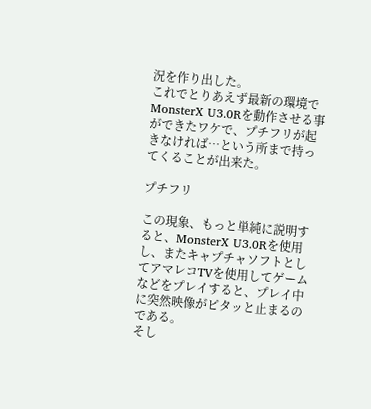況を作り出した。
これでとりあえず最新の環境でMonsterX U3.0Rを動作させる事ができたワケで、プチフリが起きなければ…という所まで持ってくることが出来た。

プチフリ

この現象、もっと単純に説明すると、MonsterX U3.0Rを使用し、またキャプチャソフトとしてアマレコTVを使用してゲームなどをプレイすると、プレイ中に突然映像がピタッと止まるのである。
そし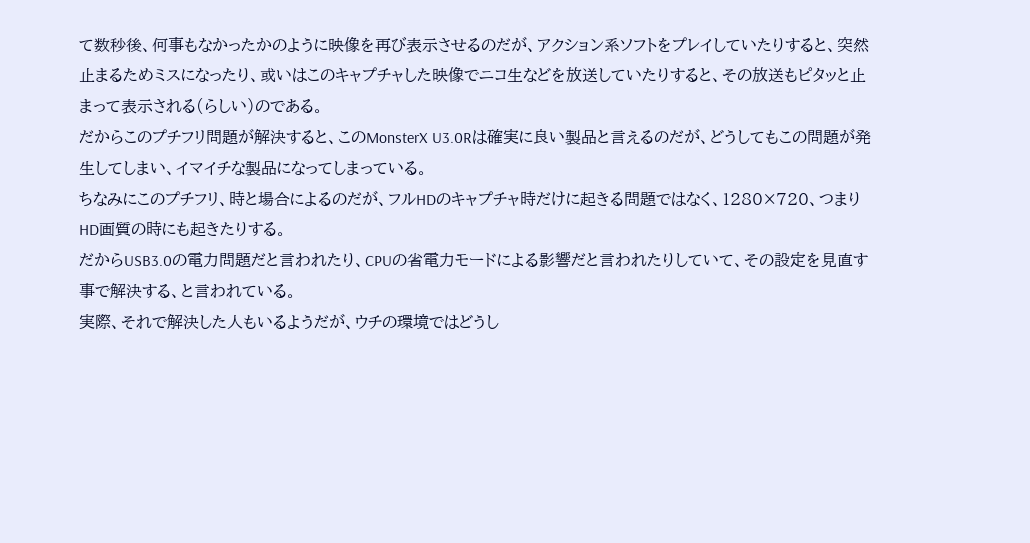て数秒後、何事もなかったかのように映像を再び表示させるのだが、アクション系ソフトをプレイしていたりすると、突然止まるためミスになったり、或いはこのキャプチャした映像でニコ生などを放送していたりすると、その放送もピタッと止まって表示される(らしい)のである。
だからこのプチフリ問題が解決すると、このMonsterX U3.0Rは確実に良い製品と言えるのだが、どうしてもこの問題が発生してしまい、イマイチな製品になってしまっている。
ちなみにこのプチフリ、時と場合によるのだが、フルHDのキャプチャ時だけに起きる問題ではなく、1280×720、つまりHD画質の時にも起きたりする。
だからUSB3.0の電力問題だと言われたり、CPUの省電力モードによる影響だと言われたりしていて、その設定を見直す事で解決する、と言われている。
実際、それで解決した人もいるようだが、ウチの環境ではどうし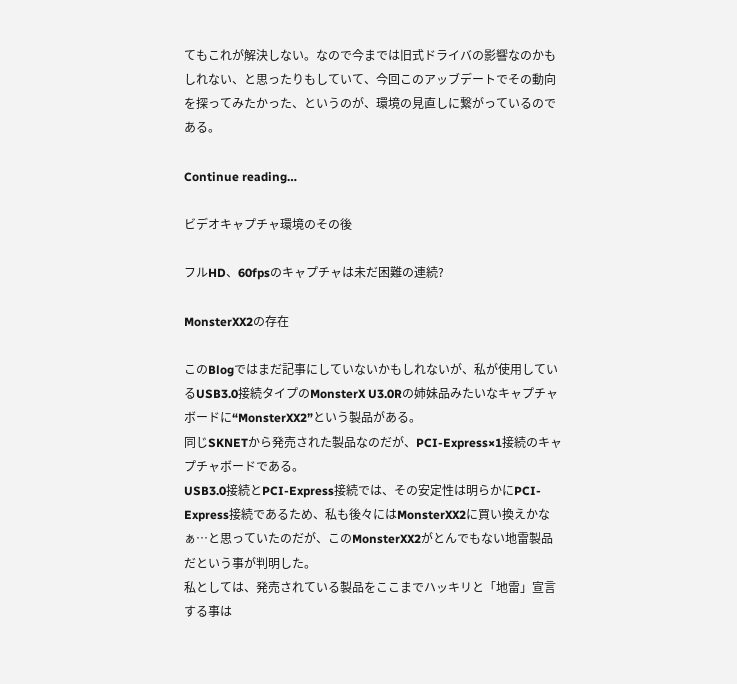てもこれが解決しない。なので今までは旧式ドライバの影響なのかもしれない、と思ったりもしていて、今回このアッブデートでその動向を探ってみたかった、というのが、環境の見直しに繋がっているのである。

Continue reading…

ビデオキャプチャ環境のその後

フルHD、60fpsのキャプチャは未だ困難の連続?

MonsterXX2の存在

このBlogではまだ記事にしていないかもしれないが、私が使用しているUSB3.0接続タイプのMonsterX U3.0Rの姉妹品みたいなキャプチャボードに“MonsterXX2”という製品がある。
同じSKNETから発売された製品なのだが、PCI-Express×1接続のキャプチャボードである。
USB3.0接続とPCI-Express接続では、その安定性は明らかにPCI-Express接続であるため、私も後々にはMonsterXX2に買い換えかなぁ…と思っていたのだが、このMonsterXX2がとんでもない地雷製品だという事が判明した。
私としては、発売されている製品をここまでハッキリと「地雷」宣言する事は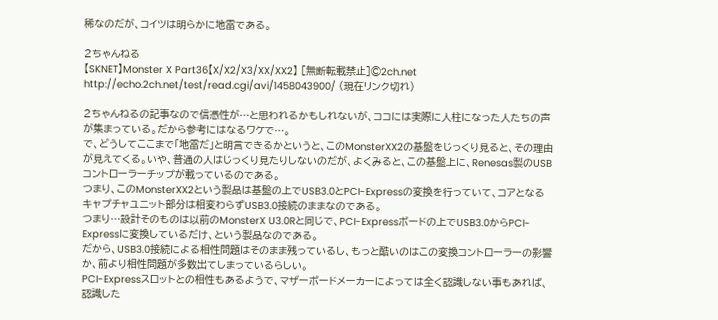稀なのだが、コイツは明らかに地雷である。

2ちゃんねる
【SKNET】Monster X Part36【X/X2/X3/XX/XX2】 [無断転載禁止]©2ch.net
http://echo.2ch.net/test/read.cgi/avi/1458043900/ (現在リンク切れ)

2ちゃんねるの記事なので信憑性が…と思われるかもしれないが、ココには実際に人柱になった人たちの声が集まっている。だから参考にはなるワケで…。
で、どうしてここまで「地雷だ」と明言できるかというと、このMonsterXX2の基盤をじっくり見ると、その理由が見えてくる。いや、普通の人はじっくり見たりしないのだが、よくみると、この基盤上に、Renesas製のUSBコントローラーチップが載っているのである。
つまり、このMonsterXX2という製品は基盤の上でUSB3.0とPCI-Expressの変換を行っていて、コアとなるキャプチャユニット部分は相変わらずUSB3.0接続のままなのである。
つまり…設計そのものは以前のMonsterX U3.0Rと同じで、PCI-Expressボードの上でUSB3.0からPCI-Expressに変換しているだけ、という製品なのである。
だから、USB3.0接続による相性問題はそのまま残っているし、もっと酷いのはこの変換コントローラーの影響か、前より相性問題が多数出てしまっているらしい。
PCI-Expressスロットとの相性もあるようで、マザーボードメーカーによっては全く認識しない事もあれば、認識した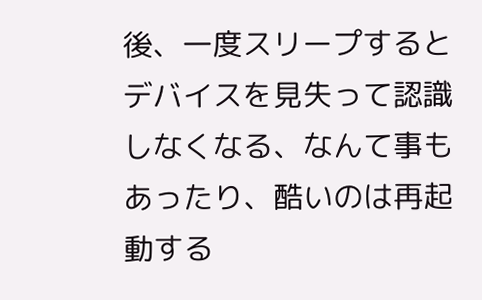後、一度スリープするとデバイスを見失って認識しなくなる、なんて事もあったり、酷いのは再起動する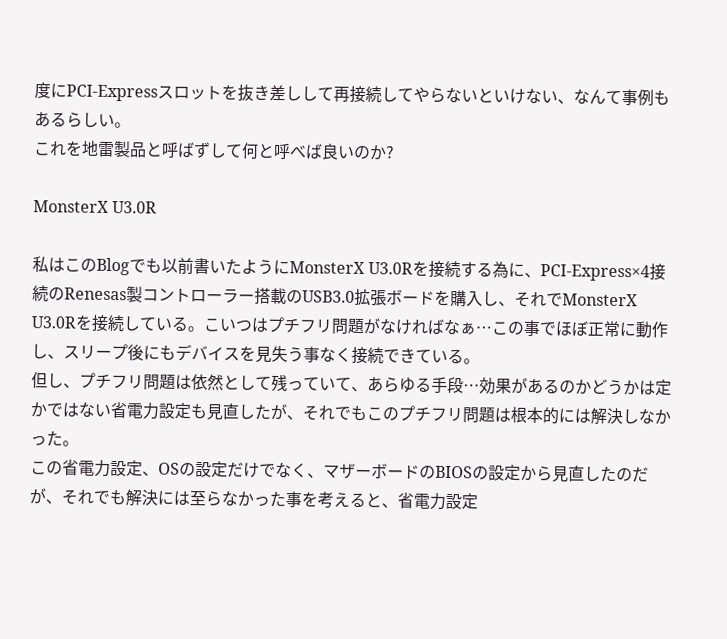度にPCI-Expressスロットを抜き差しして再接続してやらないといけない、なんて事例もあるらしい。
これを地雷製品と呼ばずして何と呼べば良いのか?

MonsterX U3.0R

私はこのBlogでも以前書いたようにMonsterX U3.0Rを接続する為に、PCI-Express×4接続のRenesas製コントローラー搭載のUSB3.0拡張ボードを購入し、それでMonsterX U3.0Rを接続している。こいつはプチフリ問題がなければなぁ…この事でほぼ正常に動作し、スリープ後にもデバイスを見失う事なく接続できている。
但し、プチフリ問題は依然として残っていて、あらゆる手段…効果があるのかどうかは定かではない省電力設定も見直したが、それでもこのプチフリ問題は根本的には解決しなかった。
この省電力設定、OSの設定だけでなく、マザーボードのBIOSの設定から見直したのだが、それでも解決には至らなかった事を考えると、省電力設定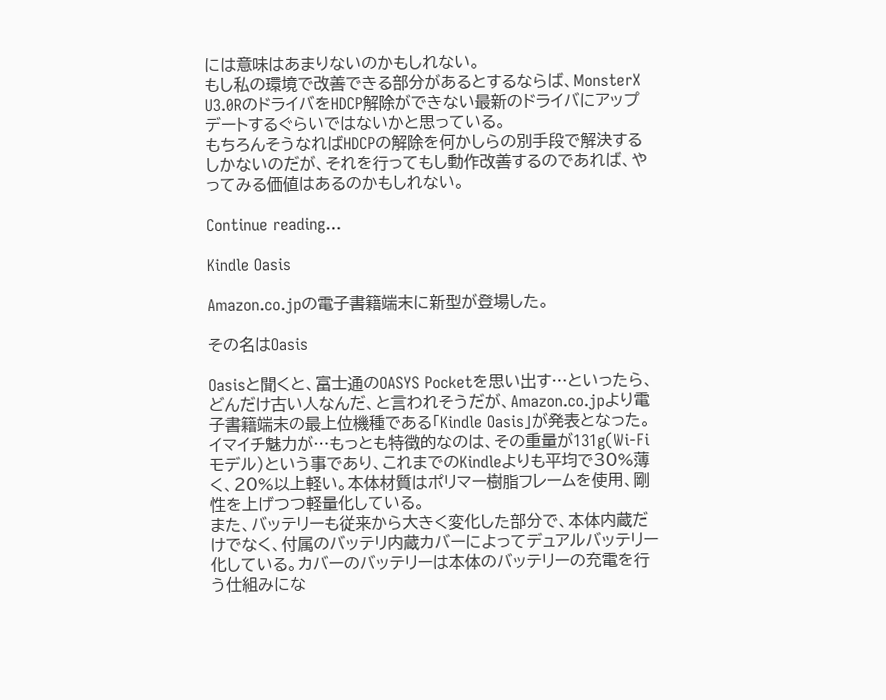には意味はあまりないのかもしれない。
もし私の環境で改善できる部分があるとするならば、MonsterX U3.0RのドライバをHDCP解除ができない最新のドライバにアップデートするぐらいではないかと思っている。
もちろんそうなればHDCPの解除を何かしらの別手段で解決するしかないのだが、それを行ってもし動作改善するのであれば、やってみる価値はあるのかもしれない。

Continue reading…

Kindle Oasis

Amazon.co.jpの電子書籍端末に新型が登場した。

その名はOasis

Oasisと聞くと、富士通のOASYS Pocketを思い出す…といったら、どんだけ古い人なんだ、と言われそうだが、Amazon.co.jpより電子書籍端末の最上位機種である「Kindle Oasis」が発表となった。イマイチ魅力が…もっとも特徴的なのは、その重量が131g(Wi-Fiモデル)という事であり、これまでのKindleよりも平均で30%薄く、20%以上軽い。本体材質はポリマー樹脂フレームを使用、剛性を上げつつ軽量化している。
また、バッテリーも従来から大きく変化した部分で、本体内蔵だけでなく、付属のバッテリ内蔵カバーによってデュアルバッテリー化している。カバーのバッテリーは本体のバッテリーの充電を行う仕組みにな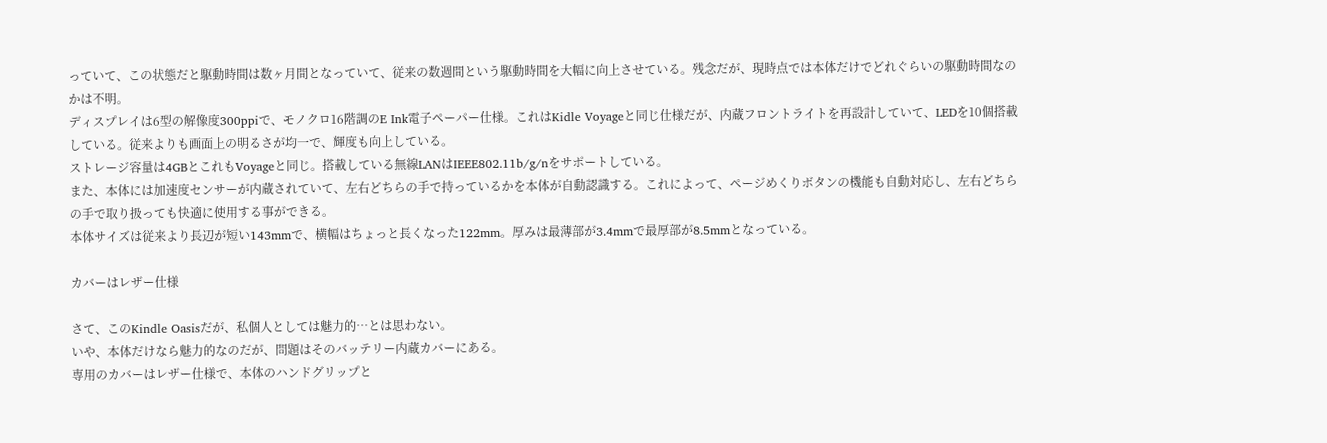っていて、この状態だと駆動時間は数ヶ月間となっていて、従来の数週間という駆動時間を大幅に向上させている。残念だが、現時点では本体だけでどれぐらいの駆動時間なのかは不明。
ディスプレイは6型の解像度300ppiで、モノクロ16階調のE Ink電子ペーパー仕様。これはKidle Voyageと同じ仕様だが、内蔵フロントライトを再設計していて、LEDを10個搭載している。従来よりも画面上の明るさが均一で、輝度も向上している。
ストレージ容量は4GBとこれもVoyageと同じ。搭載している無線LANはIEEE802.11b/g/nをサポートしている。
また、本体には加速度センサーが内蔵されていて、左右どちらの手で持っているかを本体が自動認識する。これによって、ページめくりボタンの機能も自動対応し、左右どちらの手で取り扱っても快適に使用する事ができる。
本体サイズは従来より長辺が短い143mmで、横幅はちょっと長くなった122mm。厚みは最薄部が3.4mmで最厚部が8.5mmとなっている。

カバーはレザー仕様

さて、このKindle Oasisだが、私個人としては魅力的…とは思わない。
いや、本体だけなら魅力的なのだが、問題はそのバッテリー内蔵カバーにある。
専用のカバーはレザー仕様で、本体のハンドグリップと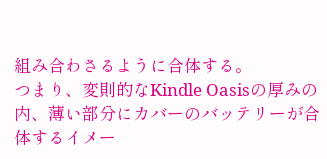組み合わさるように合体する。
つまり、変則的なKindle Oasisの厚みの内、薄い部分にカバーのバッテリーが合体するイメー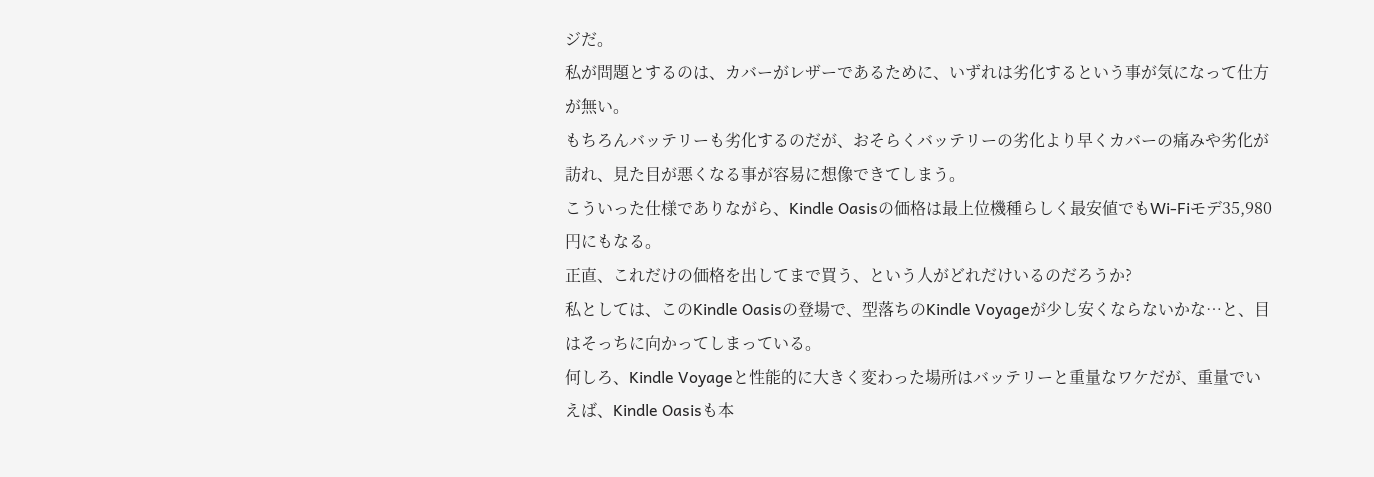ジだ。
私が問題とするのは、カバーがレザーであるために、いずれは劣化するという事が気になって仕方が無い。
もちろんバッテリーも劣化するのだが、おそらくバッテリーの劣化より早くカバーの痛みや劣化が訪れ、見た目が悪くなる事が容易に想像できてしまう。
こういった仕様でありながら、Kindle Oasisの価格は最上位機種らしく最安値でもWi-Fiモデ35,980円にもなる。
正直、これだけの価格を出してまで買う、という人がどれだけいるのだろうか?
私としては、このKindle Oasisの登場で、型落ちのKindle Voyageが少し安くならないかな…と、目はそっちに向かってしまっている。
何しろ、Kindle Voyageと性能的に大きく変わった場所はバッテリーと重量なワケだが、重量でいえば、Kindle Oasisも本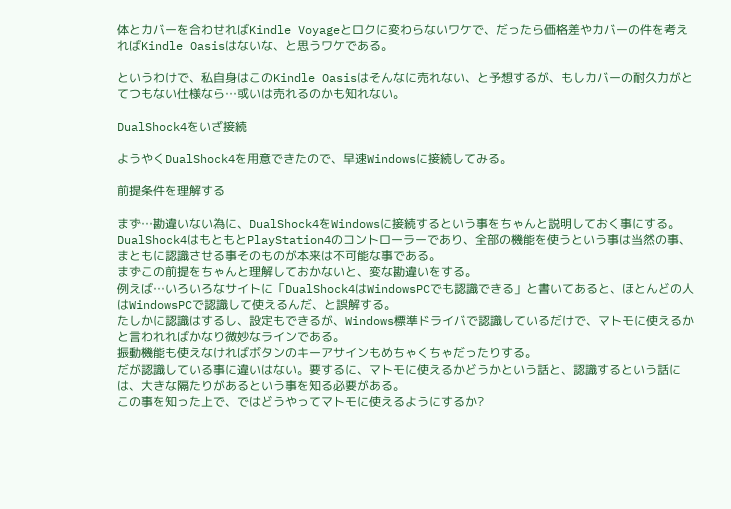体とカバーを合わせればKindle Voyageとロクに変わらないワケで、だったら価格差やカバーの件を考えればKindle Oasisはないな、と思うワケである。

というわけで、私自身はこのKindle Oasisはそんなに売れない、と予想するが、もしカバーの耐久力がとてつもない仕様なら…或いは売れるのかも知れない。

DualShock4をいざ接続

ようやくDualShock4を用意できたので、早速Windowsに接続してみる。

前提条件を理解する

まず…勘違いない為に、DualShock4をWindowsに接続するという事をちゃんと説明しておく事にする。
DualShock4はもともとPlayStation4のコントローラーであり、全部の機能を使うという事は当然の事、まともに認識させる事そのものが本来は不可能な事である。
まずこの前提をちゃんと理解しておかないと、変な勘違いをする。
例えば…いろいろなサイトに「DualShock4はWindowsPCでも認識できる」と書いてあると、ほとんどの人はWindowsPCで認識して使えるんだ、と誤解する。
たしかに認識はするし、設定もできるが、Windows標準ドライバで認識しているだけで、マトモに使えるかと言われればかなり微妙なラインである。
振動機能も使えなければボタンのキーアサインもめちゃくちゃだったりする。
だが認識している事に違いはない。要するに、マトモに使えるかどうかという話と、認識するという話には、大きな隔たりがあるという事を知る必要がある。
この事を知った上で、ではどうやってマトモに使えるようにするか?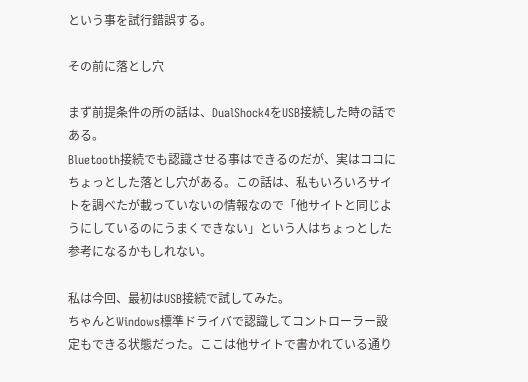という事を試行錯誤する。

その前に落とし穴

まず前提条件の所の話は、DualShock4をUSB接続した時の話である。
Bluetooth接続でも認識させる事はできるのだが、実はココにちょっとした落とし穴がある。この話は、私もいろいろサイトを調べたが載っていないの情報なので「他サイトと同じようにしているのにうまくできない」という人はちょっとした参考になるかもしれない。

私は今回、最初はUSB接続で試してみた。
ちゃんとWindows標準ドライバで認識してコントローラー設定もできる状態だった。ここは他サイトで書かれている通り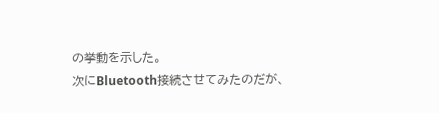の挙動を示した。
次にBluetooth接続させてみたのだが、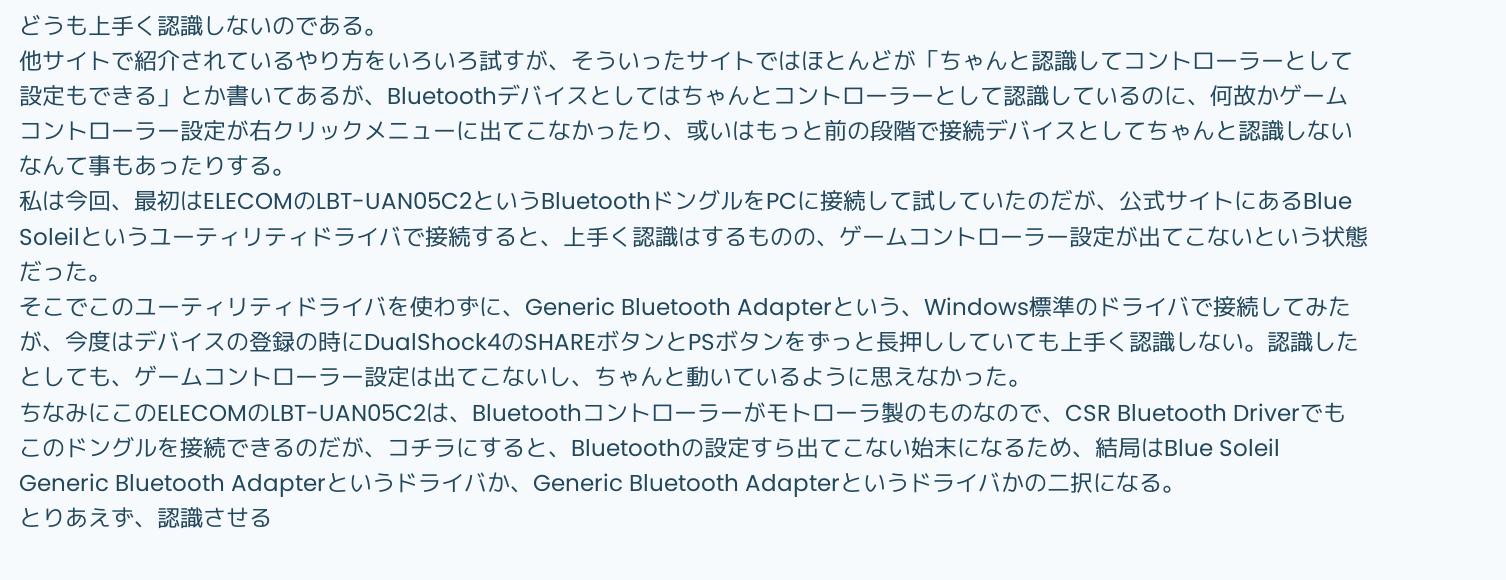どうも上手く認識しないのである。
他サイトで紹介されているやり方をいろいろ試すが、そういったサイトではほとんどが「ちゃんと認識してコントローラーとして設定もできる」とか書いてあるが、Bluetoothデバイスとしてはちゃんとコントローラーとして認識しているのに、何故かゲームコントローラー設定が右クリックメニューに出てこなかったり、或いはもっと前の段階で接続デバイスとしてちゃんと認識しないなんて事もあったりする。
私は今回、最初はELECOMのLBT-UAN05C2というBluetoothドングルをPCに接続して試していたのだが、公式サイトにあるBlue Soleilというユーティリティドライバで接続すると、上手く認識はするものの、ゲームコントローラー設定が出てこないという状態だった。
そこでこのユーティリティドライバを使わずに、Generic Bluetooth Adapterという、Windows標準のドライバで接続してみたが、今度はデバイスの登録の時にDualShock4のSHAREボタンとPSボタンをずっと長押ししていても上手く認識しない。認識したとしても、ゲームコントローラー設定は出てこないし、ちゃんと動いているように思えなかった。
ちなみにこのELECOMのLBT-UAN05C2は、Bluetoothコントローラーがモトローラ製のものなので、CSR Bluetooth Driverでもこのドングルを接続できるのだが、コチラにすると、Bluetoothの設定すら出てこない始末になるため、結局はBlue Soleil Generic Bluetooth Adapterというドライバか、Generic Bluetooth Adapterというドライバかの二択になる。
とりあえず、認識させる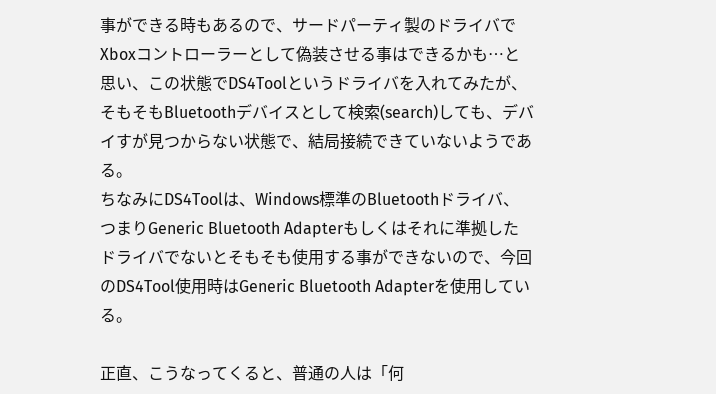事ができる時もあるので、サードパーティ製のドライバでXboxコントローラーとして偽装させる事はできるかも…と思い、この状態でDS4Toolというドライバを入れてみたが、そもそもBluetoothデバイスとして検索(search)しても、デバイすが見つからない状態で、結局接続できていないようである。
ちなみにDS4Toolは、Windows標準のBluetoothドライバ、つまりGeneric Bluetooth Adapterもしくはそれに準拠したドライバでないとそもそも使用する事ができないので、今回のDS4Tool使用時はGeneric Bluetooth Adapterを使用している。

正直、こうなってくると、普通の人は「何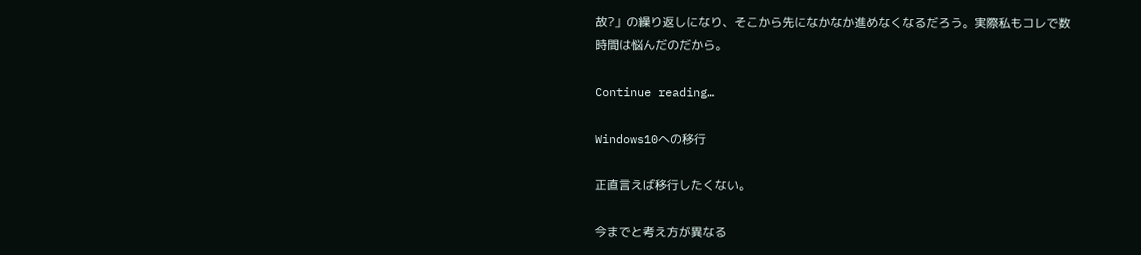故?」の繰り返しになり、そこから先になかなか進めなくなるだろう。実際私もコレで数時間は悩んだのだから。

Continue reading…

Windows10への移行

正直言えば移行したくない。

今までと考え方が異なる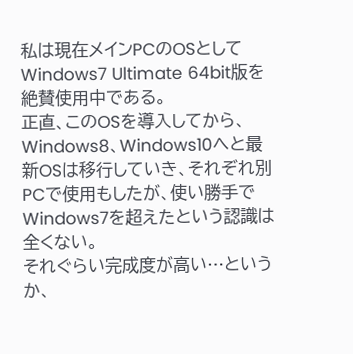私は現在メインPCのOSとしてWindows7 Ultimate 64bit版を絶賛使用中である。
正直、このOSを導入してから、Windows8、Windows10へと最新OSは移行していき、それぞれ別PCで使用もしたが、使い勝手でWindows7を超えたという認識は全くない。
それぐらい完成度が高い…というか、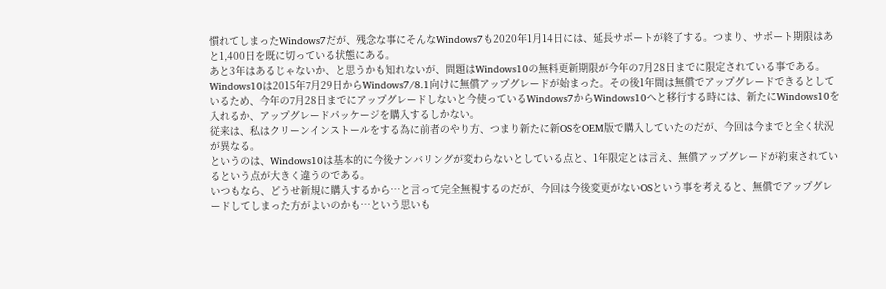慣れてしまったWindows7だが、残念な事にそんなWindows7も2020年1月14日には、延長サポートが終了する。つまり、サポート期限はあと1,400日を既に切っている状態にある。
あと3年はあるじゃないか、と思うかも知れないが、問題はWindows10の無料更新期限が今年の7月28日までに限定されている事である。
Windows10は2015年7月29日からWindows7/8.1向けに無償アップグレードが始まった。その後1年間は無償でアップグレードできるとしているため、今年の7月28日までにアップグレードしないと今使っているWindows7からWindows10へと移行する時には、新たにWindows10を入れるか、アップグレードパッケージを購入するしかない。
従来は、私はクリーンインストールをする為に前者のやり方、つまり新たに新OSをOEM版で購入していたのだが、今回は今までと全く状況が異なる。
というのは、Windows10は基本的に今後ナンバリングが変わらないとしている点と、1年限定とは言え、無償アップグレードが約束されているという点が大きく違うのである。
いつもなら、どうせ新規に購入するから…と言って完全無視するのだが、今回は今後変更がないOSという事を考えると、無償でアップグレードしてしまった方がよいのかも…という思いも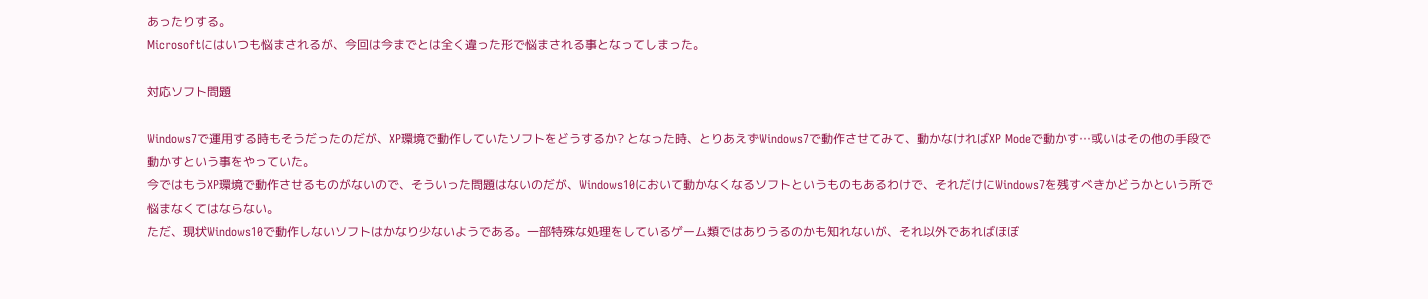あったりする。
Microsoftにはいつも悩まされるが、今回は今までとは全く違った形で悩まされる事となってしまった。

対応ソフト問題

Windows7で運用する時もそうだったのだが、XP環境で動作していたソフトをどうするか? となった時、とりあえずWindows7で動作させてみて、動かなければXP Modeで動かす…或いはその他の手段で動かすという事をやっていた。
今ではもうXP環境で動作させるものがないので、そういった問題はないのだが、Windows10において動かなくなるソフトというものもあるわけで、それだけにWindows7を残すべきかどうかという所で悩まなくてはならない。
ただ、現状Windows10で動作しないソフトはかなり少ないようである。一部特殊な処理をしているゲーム類ではありうるのかも知れないが、それ以外であればほぼ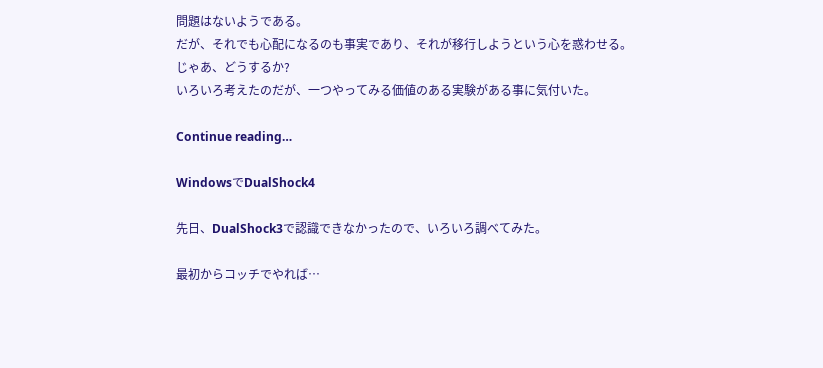問題はないようである。
だが、それでも心配になるのも事実であり、それが移行しようという心を惑わせる。
じゃあ、どうするか?
いろいろ考えたのだが、一つやってみる価値のある実験がある事に気付いた。

Continue reading…

WindowsでDualShock4

先日、DualShock3で認識できなかったので、いろいろ調べてみた。

最初からコッチでやれば…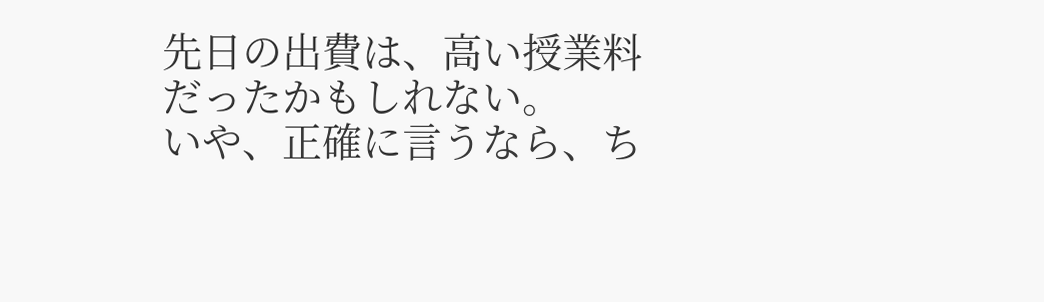先日の出費は、高い授業料だったかもしれない。
いや、正確に言うなら、ち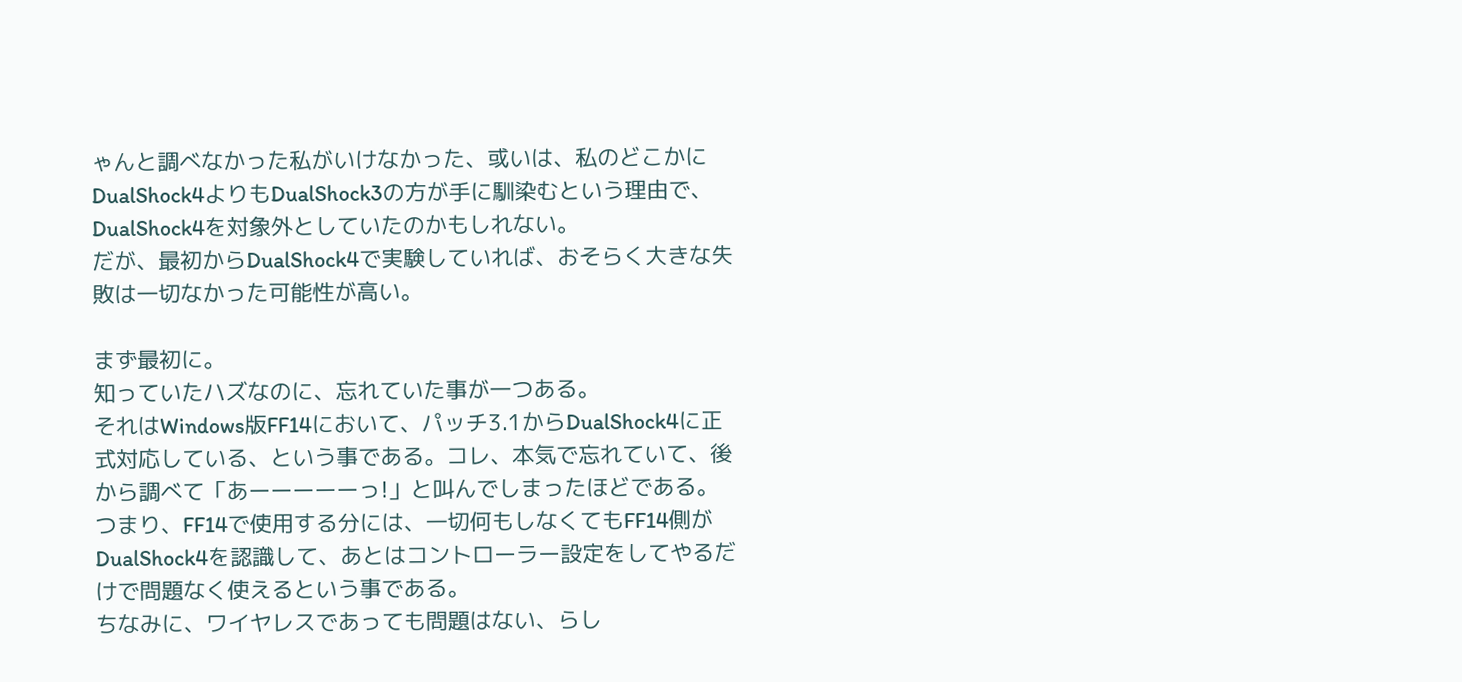ゃんと調べなかった私がいけなかった、或いは、私のどこかにDualShock4よりもDualShock3の方が手に馴染むという理由で、DualShock4を対象外としていたのかもしれない。
だが、最初からDualShock4で実験していれば、おそらく大きな失敗は一切なかった可能性が高い。

まず最初に。
知っていたハズなのに、忘れていた事が一つある。
それはWindows版FF14において、パッチ3.1からDualShock4に正式対応している、という事である。コレ、本気で忘れていて、後から調べて「あーーーーーっ!」と叫んでしまったほどである。
つまり、FF14で使用する分には、一切何もしなくてもFF14側がDualShock4を認識して、あとはコントローラー設定をしてやるだけで問題なく使えるという事である。
ちなみに、ワイヤレスであっても問題はない、らし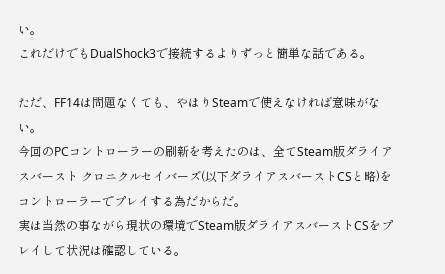い。
これだけでもDualShock3で接続するよりずっと簡単な話である。

ただ、FF14は問題なくても、やはりSteamで使えなければ意味がない。
今回のPCコントローラーの刷新を考えたのは、全てSteam版ダライアスバースト クロニクルセイバーズ(以下ダライアスバーストCSと略)をコントローラーでプレイする為だからだ。
実は当然の事ながら現状の環境でSteam版ダライアスバーストCSをプレイして状況は確認している。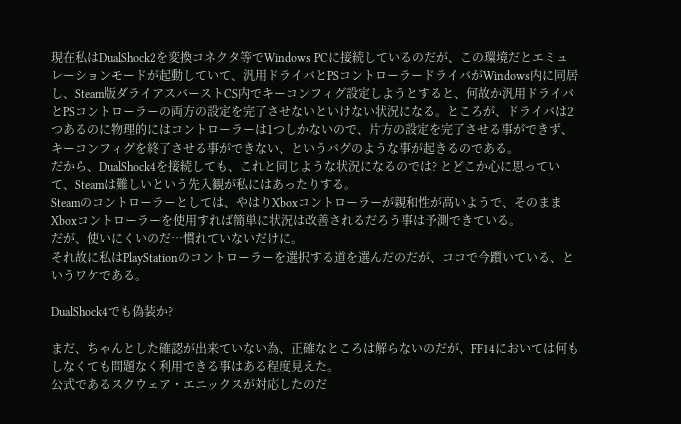現在私はDualShock2を変換コネクタ等でWindows PCに接続しているのだが、この環境だとエミュレーションモードが起動していて、汎用ドライバとPSコントローラードライバがWindows内に同居し、Steam版ダライアスバーストCS内でキーコンフィグ設定しようとすると、何故か汎用ドライバとPSコントローラーの両方の設定を完了させないといけない状況になる。ところが、ドライバは2つあるのに物理的にはコントローラーは1つしかないので、片方の設定を完了させる事ができず、キーコンフィグを終了させる事ができない、というバグのような事が起きるのである。
だから、DualShock4を接続しても、これと同じような状況になるのでは? とどこか心に思っていて、Steamは難しいという先入観が私にはあったりする。
Steamのコントローラーとしては、やはりXboxコントローラーが親和性が高いようで、そのままXboxコントローラーを使用すれば簡単に状況は改善されるだろう事は予測できている。
だが、使いにくいのだ…慣れていないだけに。
それ故に私はPlayStationのコントローラーを選択する道を選んだのだが、ココで今躓いている、というワケである。

DualShock4でも偽装か?

まだ、ちゃんとした確認が出来ていない為、正確なところは解らないのだが、FF14においては何もしなくても問題なく利用できる事はある程度見えた。
公式であるスクウェア・エニックスが対応したのだ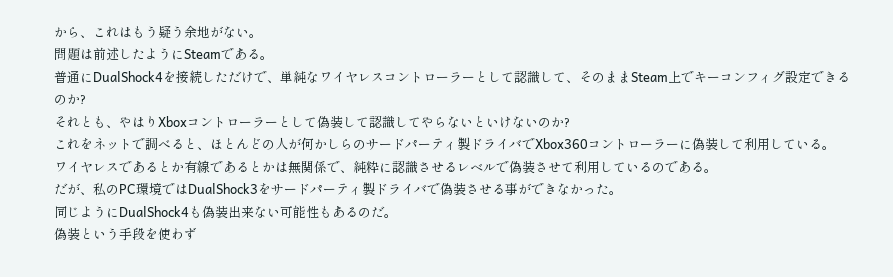から、これはもう疑う余地がない。
問題は前述したようにSteamである。
普通にDualShock4を接続しただけで、単純なワイヤレスコントローラーとして認識して、そのままSteam上でキーコンフィグ設定できるのか?
それとも、やはりXboxコントローラーとして偽装して認識してやらないといけないのか?
これをネットで調べると、ほとんどの人が何かしらのサードパーティ製ドライバでXbox360コントローラーに偽装して利用している。
ワイヤレスであるとか有線であるとかは無関係で、純粋に認識させるレベルで偽装させて利用しているのである。
だが、私のPC環境ではDualShock3をサードパーティ製ドライバで偽装させる事ができなかった。
同じようにDualShock4も偽装出来ない可能性もあるのだ。
偽装という手段を使わず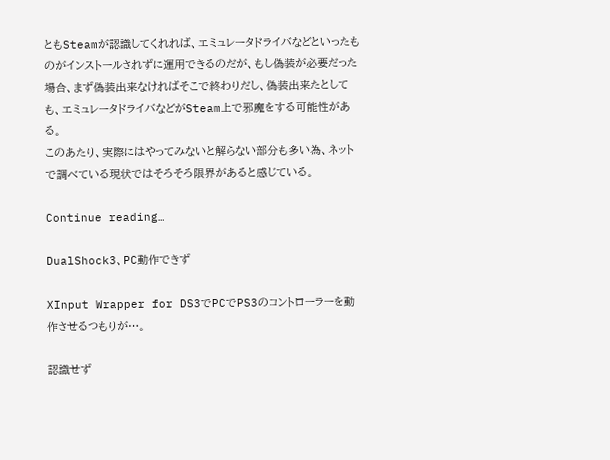ともSteamが認識してくれれば、エミュレータドライバなどといったものがインストールされずに運用できるのだが、もし偽装が必要だった場合、まず偽装出来なければそこで終わりだし、偽装出来たとしても、エミュレータドライバなどがSteam上で邪魔をする可能性がある。
このあたり、実際にはやってみないと解らない部分も多い為、ネットで調べている現状ではそろそろ限界があると感じている。

Continue reading…

DualShock3、PC動作できず

XInput Wrapper for DS3でPCでPS3のコントローラーを動作させるつもりが…。

認識せず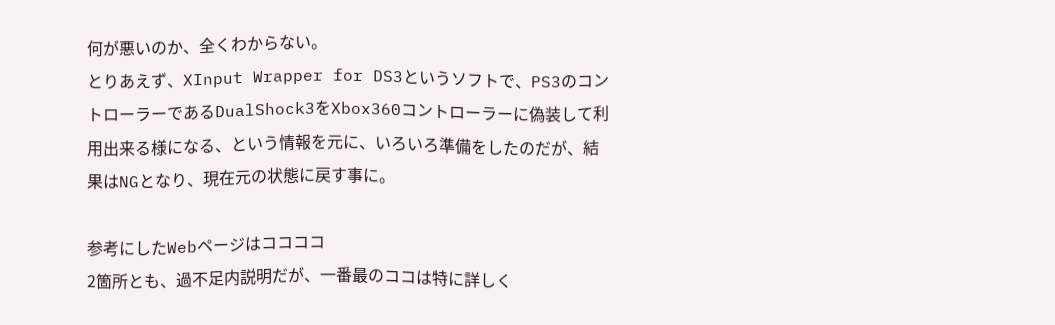何が悪いのか、全くわからない。
とりあえず、XInput Wrapper for DS3というソフトで、PS3のコントローラーであるDualShock3をXbox360コントローラーに偽装して利用出来る様になる、という情報を元に、いろいろ準備をしたのだが、結果はNGとなり、現在元の状態に戻す事に。

参考にしたWebページはココココ
2箇所とも、過不足内説明だが、一番最のココは特に詳しく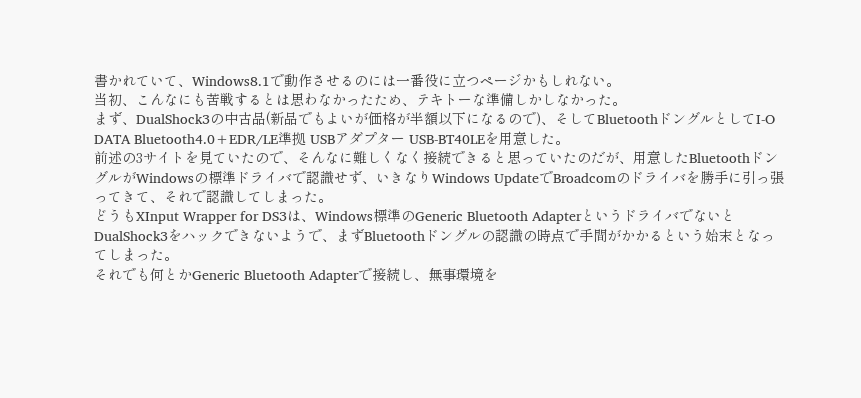書かれていて、Windows8.1で動作させるのには一番役に立つページかもしれない。
当初、こんなにも苦戦するとは思わなかったため、テキトーな準備しかしなかった。
まず、DualShock3の中古品(新品でもよいが価格が半額以下になるので)、そしてBluetoothドングルとしてI-O DATA Bluetooth4.0+EDR/LE準拠 USBアダプター USB-BT40LEを用意した。
前述の3サイトを見ていたので、そんなに難しくなく接続できると思っていたのだが、用意したBluetoothドングルがWindowsの標準ドライバで認識せず、いきなりWindows UpdateでBroadcomのドライバを勝手に引っ張ってきて、それで認識してしまった。
どうもXInput Wrapper for DS3は、Windows標準のGeneric Bluetooth AdapterというドライバでないとDualShock3をハックできないようで、まずBluetoothドングルの認識の時点で手間がかかるという始末となってしまった。
それでも何とかGeneric Bluetooth Adapterで接続し、無事環境を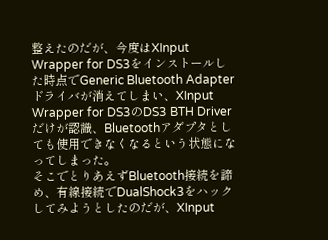整えたのだが、今度はXInput Wrapper for DS3をインストールした時点でGeneric Bluetooth Adapterドライバが消えてしまい、XInput Wrapper for DS3のDS3 BTH Driverだけが認識、Bluetoothアダプタとしても使用できなくなるという状態になってしまった。
そこでとりあえずBluetooth接続を諦め、有線接続でDualShock3をハックしてみようとしたのだが、XInput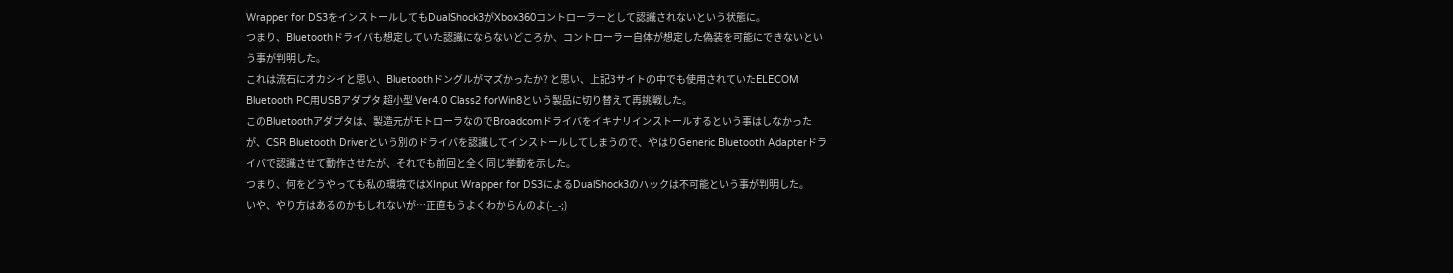Wrapper for DS3をインストールしてもDualShock3がXbox360コントローラーとして認識されないという状態に。
つまり、Bluetoothドライバも想定していた認識にならないどころか、コントローラー自体が想定した偽装を可能にできないという事が判明した。
これは流石にオカシイと思い、Bluetoothドングルがマズかったか? と思い、上記3サイトの中でも使用されていたELECOM Bluetooth PC用USBアダプタ 超小型 Ver4.0 Class2 forWin8という製品に切り替えて再挑戦した。
このBluetoothアダプタは、製造元がモトローラなのでBroadcomドライバをイキナリインストールするという事はしなかったが、CSR Bluetooth Driverという別のドライバを認識してインストールしてしまうので、やはりGeneric Bluetooth Adapterドライバで認識させて動作させたが、それでも前回と全く同じ挙動を示した。
つまり、何をどうやっても私の環境ではXInput Wrapper for DS3によるDualShock3のハックは不可能という事が判明した。
いや、やり方はあるのかもしれないが…正直もうよくわからんのよ(-_-;)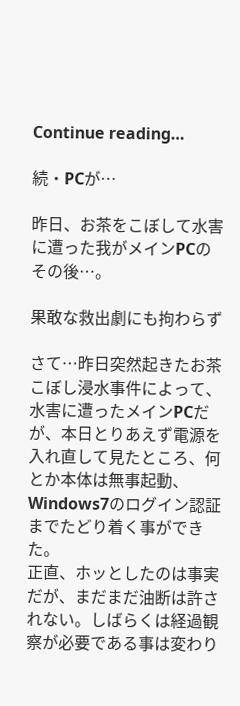Continue reading…

続・PCが…

昨日、お茶をこぼして水害に遭った我がメインPCのその後…。

果敢な救出劇にも拘わらず

さて…昨日突然起きたお茶こぼし浸水事件によって、水害に遭ったメインPCだが、本日とりあえず電源を入れ直して見たところ、何とか本体は無事起動、Windows7のログイン認証までたどり着く事ができた。
正直、ホッとしたのは事実だが、まだまだ油断は許されない。しばらくは経過観察が必要である事は変わり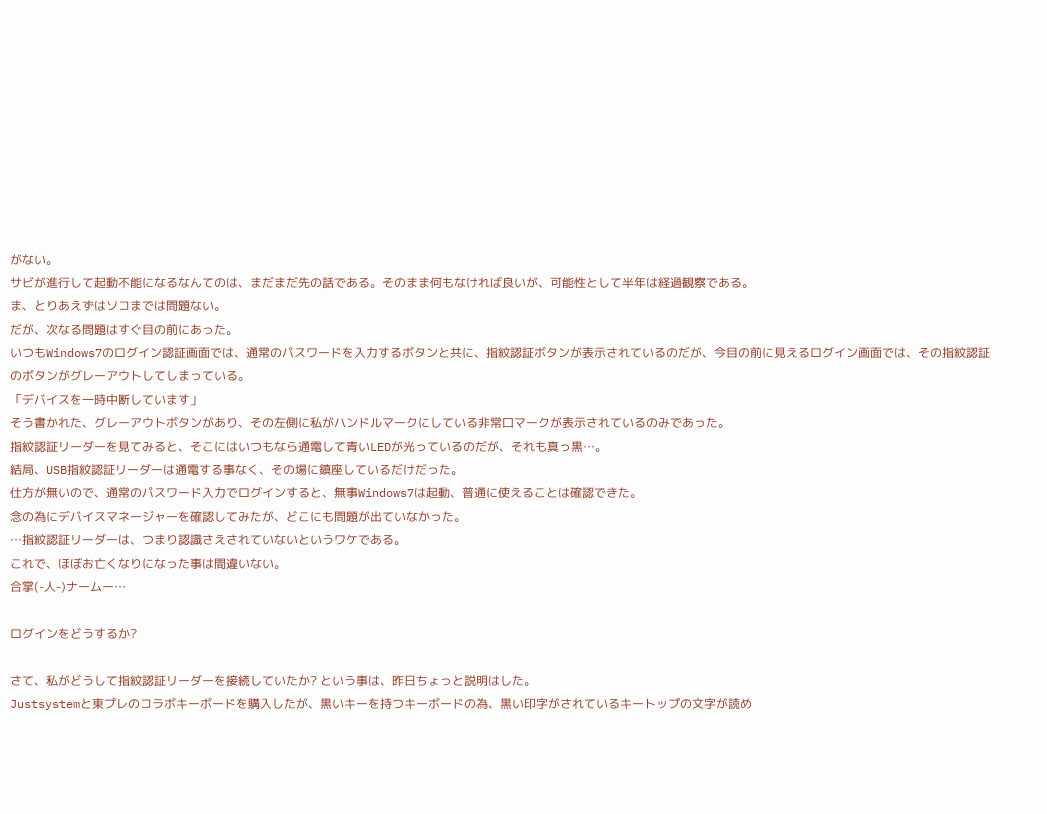がない。
サビが進行して起動不能になるなんてのは、まだまだ先の話である。そのまま何もなければ良いが、可能性として半年は経過観察である。
ま、とりあえずはソコまでは問題ない。
だが、次なる問題はすぐ目の前にあった。
いつもWindows7のログイン認証画面では、通常のパスワードを入力するボタンと共に、指紋認証ボタンが表示されているのだが、今目の前に見えるログイン画面では、その指紋認証のボタンがグレーアウトしてしまっている。
「デバイスを一時中断しています」
そう書かれた、グレーアウトボタンがあり、その左側に私がハンドルマークにしている非常口マークが表示されているのみであった。
指紋認証リーダーを見てみると、そこにはいつもなら通電して青いLEDが光っているのだが、それも真っ黒…。
結局、USB指紋認証リーダーは通電する事なく、その場に鎮座しているだけだった。
仕方が無いので、通常のパスワード入力でログインすると、無事Windows7は起動、普通に使えることは確認できた。
念の為にデバイスマネージャーを確認してみたが、どこにも問題が出ていなかった。
…指紋認証リーダーは、つまり認識さえされていないというワケである。
これで、ほぼお亡くなりになった事は間違いない。
合掌(-人-)ナームー…

ログインをどうするか?

さて、私がどうして指紋認証リーダーを接続していたか? という事は、昨日ちょっと説明はした。
Justsystemと東プレのコラボキーボードを購入したが、黒いキーを持つキーボードの為、黒い印字がされているキートップの文字が読め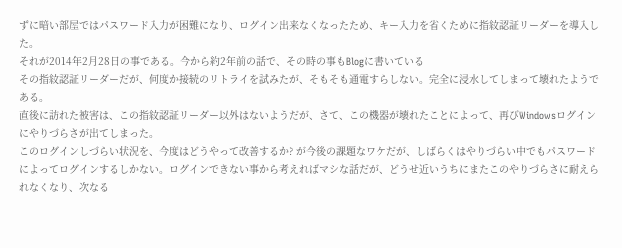ずに暗い部屋ではパスワード入力が困難になり、ログイン出来なくなったため、キー入力を省くために指紋認証リーダーを導入した。
それが2014年2月28日の事である。今から約2年前の話で、その時の事もBlogに書いている
その指紋認証リーダーだが、何度か接続のリトライを試みたが、そもそも通電すらしない。完全に浸水してしまって壊れたようである。
直後に訪れた被害は、この指紋認証リーダー以外はないようだが、さて、この機器が壊れたことによって、再びWindowsログインにやりづらさが出てしまった。
このログインしづらい状況を、今度はどうやって改善するか? が今後の課題なワケだが、しばらくはやりづらい中でもパスワードによってログインするしかない。ログインできない事から考えればマシな話だが、どうせ近いうちにまたこのやりづらさに耐えられなくなり、次なる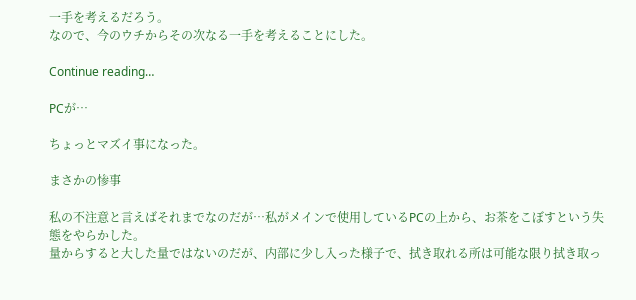一手を考えるだろう。
なので、今のウチからその次なる一手を考えることにした。

Continue reading…

PCが…

ちょっとマズイ事になった。

まさかの惨事

私の不注意と言えばそれまでなのだが…私がメインで使用しているPCの上から、お茶をこぼすという失態をやらかした。
量からすると大した量ではないのだが、内部に少し入った様子で、拭き取れる所は可能な限り拭き取っ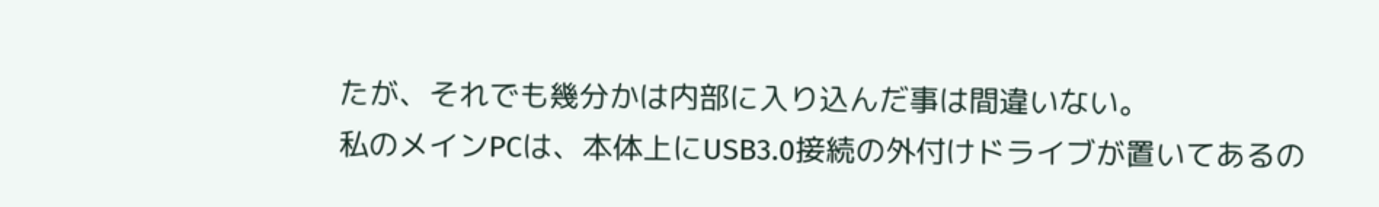たが、それでも幾分かは内部に入り込んだ事は間違いない。
私のメインPCは、本体上にUSB3.0接続の外付けドライブが置いてあるの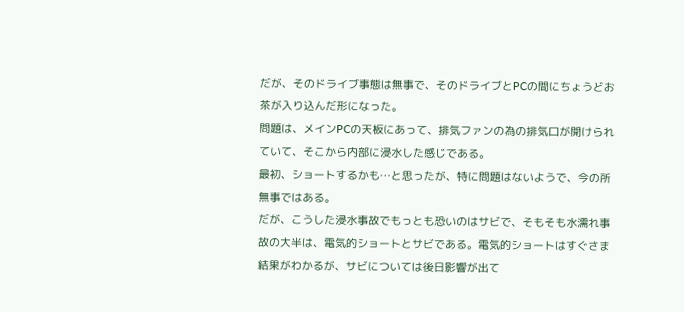だが、そのドライブ事態は無事で、そのドライブとPCの間にちょうどお茶が入り込んだ形になった。
問題は、メインPCの天板にあって、排気ファンの為の排気口が開けられていて、そこから内部に浸水した感じである。
最初、ショートするかも…と思ったが、特に問題はないようで、今の所無事ではある。
だが、こうした浸水事故でもっとも恐いのはサビで、そもそも水濡れ事故の大半は、電気的ショートとサビである。電気的ショートはすぐさま結果がわかるが、サビについては後日影響が出て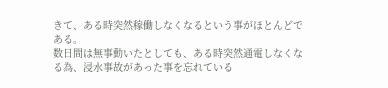きて、ある時突然稼働しなくなるという事がほとんどである。
数日間は無事動いたとしても、ある時突然通電しなくなる為、浸水事故があった事を忘れている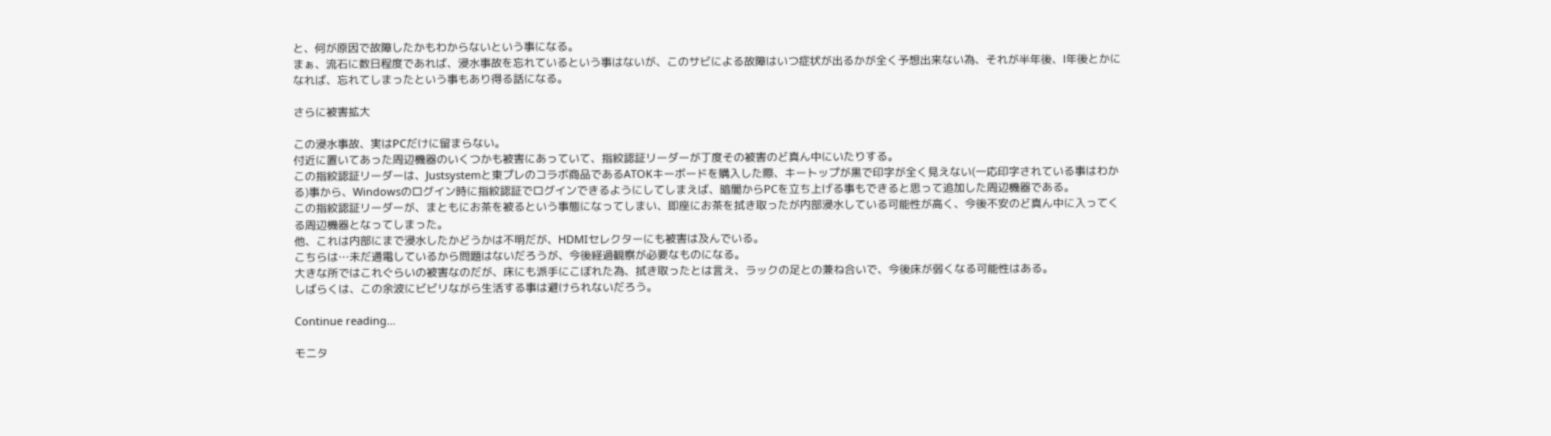と、何が原因で故障したかもわからないという事になる。
まぁ、流石に数日程度であれば、浸水事故を忘れているという事はないが、このサビによる故障はいつ症状が出るかが全く予想出来ない為、それが半年後、Ⅰ年後とかになれば、忘れてしまったという事もあり得る話になる。

さらに被害拡大

この浸水事故、実はPCだけに留まらない。
付近に置いてあった周辺機器のいくつかも被害にあっていて、指紋認証リーダーが丁度その被害のど真ん中にいたりする。
この指紋認証リーダーは、Justsystemと東プレのコラボ商品であるATOKキーボードを購入した際、キートップが黒で印字が全く見えない(一応印字されている事はわかる)事から、Windowsのログイン時に指紋認証でログインできるようにしてしまえば、暗闇からPCを立ち上げる事もできると思って追加した周辺機器である。
この指紋認証リーダーが、まともにお茶を被るという事態になってしまい、即座にお茶を拭き取ったが内部浸水している可能性が高く、今後不安のど真ん中に入ってくる周辺機器となってしまった。
他、これは内部にまで浸水したかどうかは不明だが、HDMIセレクターにも被害は及んでいる。
こちらは…未だ通電しているから問題はないだろうが、今後経過観察が必要なものになる。
大きな所ではこれぐらいの被害なのだが、床にも派手にこぼれた為、拭き取ったとは言え、ラックの足との兼ね合いで、今後床が弱くなる可能性はある。
しばらくは、この余波にビビリながら生活する事は避けられないだろう。

Continue reading…

モニタ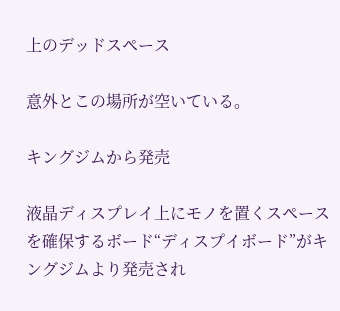上のデッドスペース

意外とこの場所が空いている。

キングジムから発売

液晶ディスプレイ上にモノを置くスペースを確保するボード“ディスプイボード”がキングジムより発売され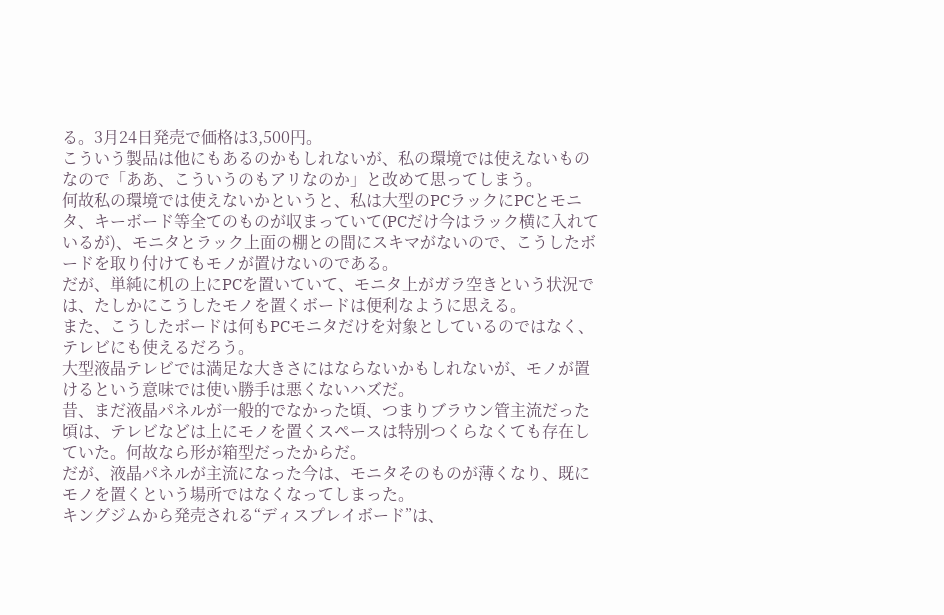る。3月24日発売で価格は3,500円。
こういう製品は他にもあるのかもしれないが、私の環境では使えないものなので「ああ、こういうのもアリなのか」と改めて思ってしまう。
何故私の環境では使えないかというと、私は大型のPCラックにPCとモニタ、キーボード等全てのものが収まっていて(PCだけ今はラック横に入れているが)、モニタとラック上面の棚との間にスキマがないので、こうしたボードを取り付けてもモノが置けないのである。
だが、単純に机の上にPCを置いていて、モニタ上がガラ空きという状況では、たしかにこうしたモノを置くボードは便利なように思える。
また、こうしたボードは何もPCモニタだけを対象としているのではなく、テレビにも使えるだろう。
大型液晶テレビでは満足な大きさにはならないかもしれないが、モノが置けるという意味では使い勝手は悪くないハズだ。
昔、まだ液晶パネルが一般的でなかった頃、つまりブラウン管主流だった頃は、テレビなどは上にモノを置くスペースは特別つくらなくても存在していた。何故なら形が箱型だったからだ。
だが、液晶パネルが主流になった今は、モニタそのものが薄くなり、既にモノを置くという場所ではなくなってしまった。
キングジムから発売される“ディスプレイボード”は、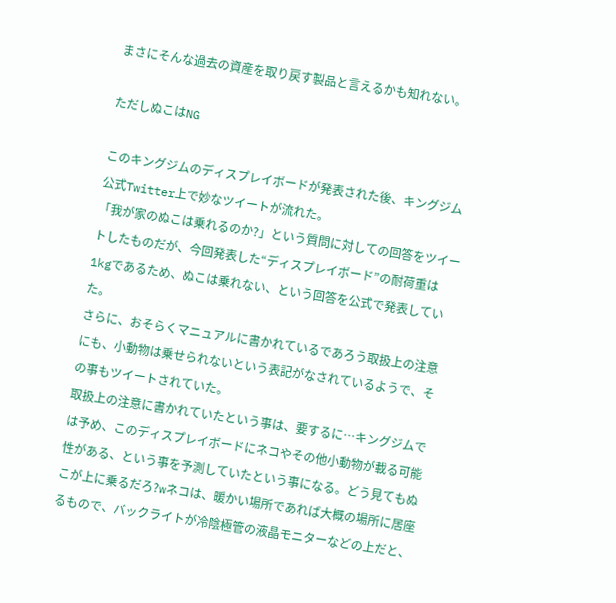まさにそんな過去の資産を取り戻す製品と言えるかも知れない。

ただしぬこはNG

このキングジムのディスプレイボードが発表された後、キングジム公式Twitter上で妙なツイートが流れた。
「我が家のぬこは乗れるのか?」という質問に対しての回答をツイートしたものだが、今回発表した“ディスプレイボード”の耐荷重は1kgであるため、ぬこは乗れない、という回答を公式で発表していた。
さらに、おそらくマニュアルに書かれているであろう取扱上の注意にも、小動物は乗せられないという表記がなされているようで、その事もツイートされていた。
取扱上の注意に書かれていたという事は、要するに…キングジムでは予め、このディスプレイボードにネコやその他小動物が載る可能性がある、という事を予測していたという事になる。どう見てもぬこが上に乗るだろ?wネコは、暖かい場所であれば大概の場所に居座るもので、バックライトが冷陰極管の液晶モニターなどの上だと、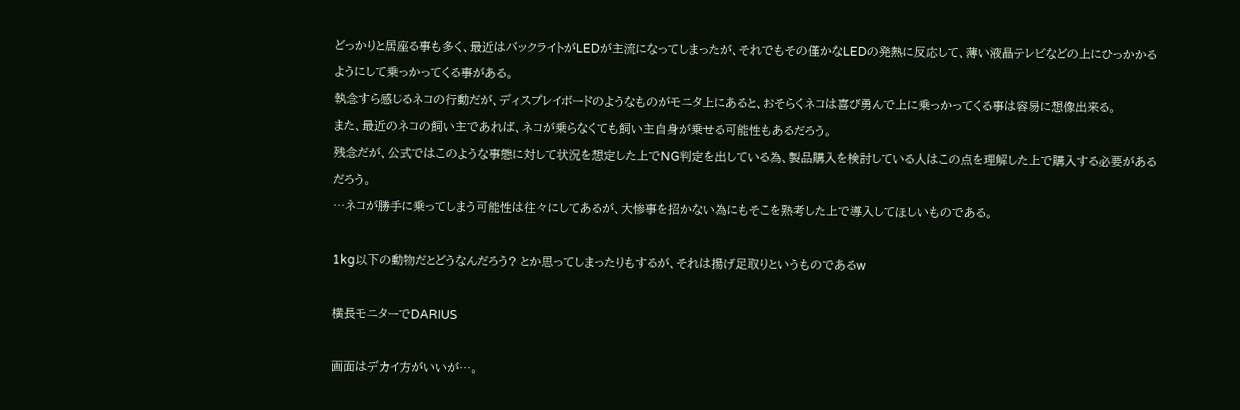どっかりと居座る事も多く、最近はバックライトがLEDが主流になってしまったが、それでもその僅かなLEDの発熱に反応して、薄い液晶テレビなどの上にひっかかるようにして乗っかってくる事がある。
執念すら感じるネコの行動だが、ディスプレイボードのようなものがモニタ上にあると、おそらくネコは喜び勇んで上に乗っかってくる事は容易に想像出来る。
また、最近のネコの飼い主であれば、ネコが乗らなくても飼い主自身が乗せる可能性もあるだろう。
残念だが、公式ではこのような事態に対して状況を想定した上でNG判定を出している為、製品購入を検討している人はこの点を理解した上で購入する必要があるだろう。
…ネコが勝手に乗ってしまう可能性は往々にしてあるが、大惨事を招かない為にもそこを熟考した上で導入してほしいものである。

1kg以下の動物だとどうなんだろう? とか思ってしまったりもするが、それは揚げ足取りというものであるw

横長モニターでDARIUS

画面はデカイ方がいいが…。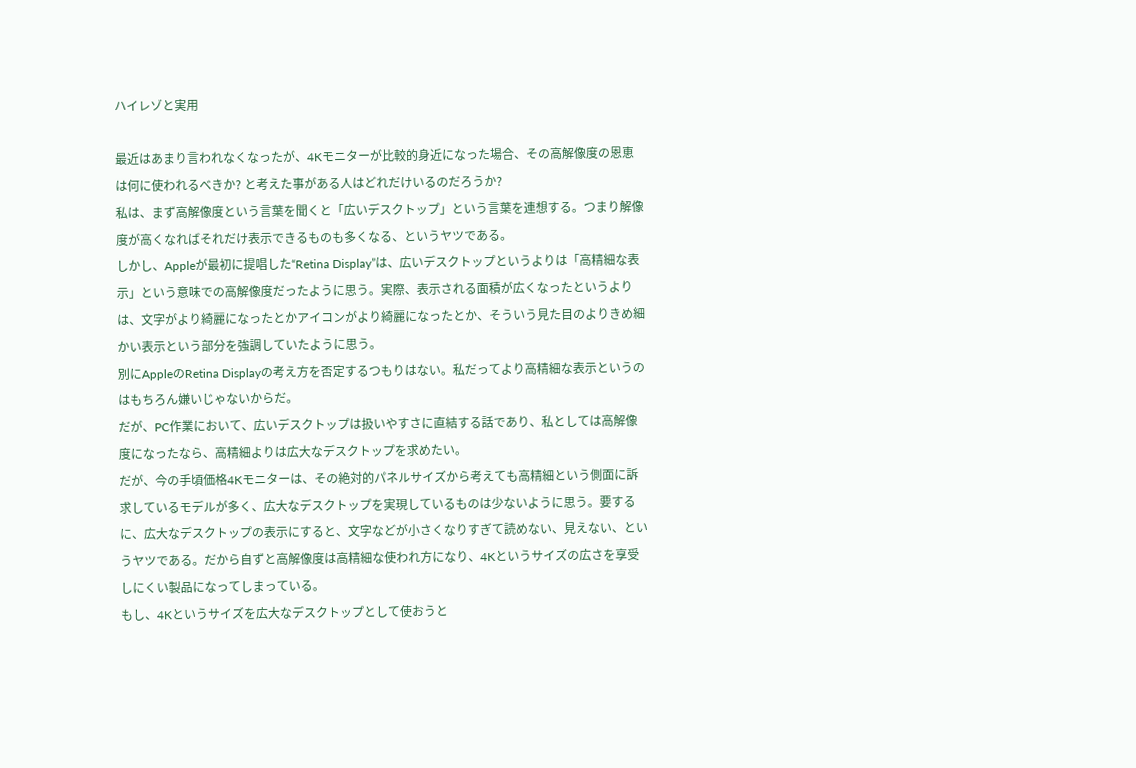ハイレゾと実用

最近はあまり言われなくなったが、4Kモニターが比較的身近になった場合、その高解像度の恩恵は何に使われるべきか? と考えた事がある人はどれだけいるのだろうか?
私は、まず高解像度という言葉を聞くと「広いデスクトップ」という言葉を連想する。つまり解像度が高くなればそれだけ表示できるものも多くなる、というヤツである。
しかし、Appleが最初に提唱した“Retina Display”は、広いデスクトップというよりは「高精細な表示」という意味での高解像度だったように思う。実際、表示される面積が広くなったというよりは、文字がより綺麗になったとかアイコンがより綺麗になったとか、そういう見た目のよりきめ細かい表示という部分を強調していたように思う。
別にAppleのRetina Displayの考え方を否定するつもりはない。私だってより高精細な表示というのはもちろん嫌いじゃないからだ。
だが、PC作業において、広いデスクトップは扱いやすさに直結する話であり、私としては高解像度になったなら、高精細よりは広大なデスクトップを求めたい。
だが、今の手頃価格4Kモニターは、その絶対的パネルサイズから考えても高精細という側面に訴求しているモデルが多く、広大なデスクトップを実現しているものは少ないように思う。要するに、広大なデスクトップの表示にすると、文字などが小さくなりすぎて読めない、見えない、というヤツである。だから自ずと高解像度は高精細な使われ方になり、4Kというサイズの広さを享受しにくい製品になってしまっている。
もし、4Kというサイズを広大なデスクトップとして使おうと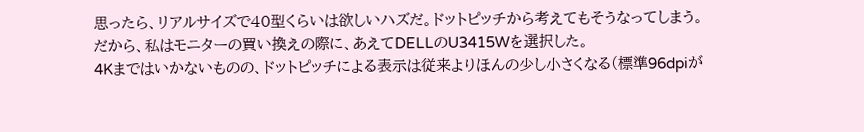思ったら、リアルサイズで40型くらいは欲しいハズだ。ドットピッチから考えてもそうなってしまう。
だから、私はモニターの買い換えの際に、あえてDELLのU3415Wを選択した。
4Kまではいかないものの、ドットピッチによる表示は従来よりほんの少し小さくなる(標準96dpiが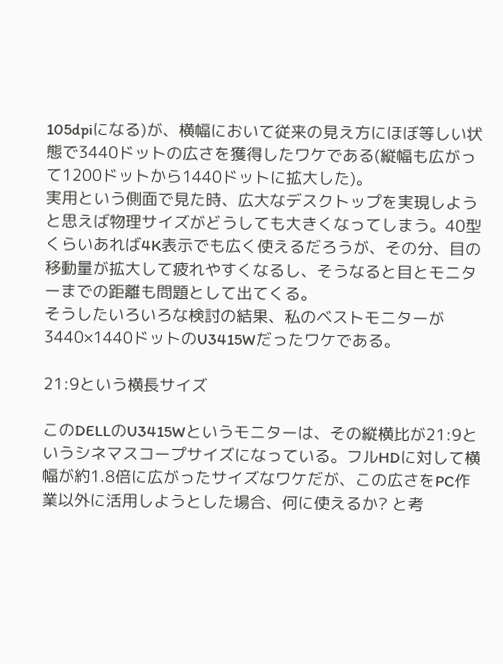105dpiになる)が、横幅において従来の見え方にほぼ等しい状態で3440ドットの広さを獲得したワケである(縦幅も広がって1200ドットから1440ドットに拡大した)。
実用という側面で見た時、広大なデスクトップを実現しようと思えば物理サイズがどうしても大きくなってしまう。40型くらいあれば4K表示でも広く使えるだろうが、その分、目の移動量が拡大して疲れやすくなるし、そうなると目とモニターまでの距離も問題として出てくる。
そうしたいろいろな検討の結果、私のベストモニターが3440×1440ドットのU3415Wだったワケである。

21:9という横長サイズ

このDELLのU3415Wというモニターは、その縦横比が21:9というシネマスコープサイズになっている。フルHDに対して横幅が約1.8倍に広がったサイズなワケだが、この広さをPC作業以外に活用しようとした場合、何に使えるか? と考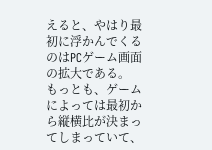えると、やはり最初に浮かんでくるのはPCゲーム画面の拡大である。
もっとも、ゲームによっては最初から縦横比が決まってしまっていて、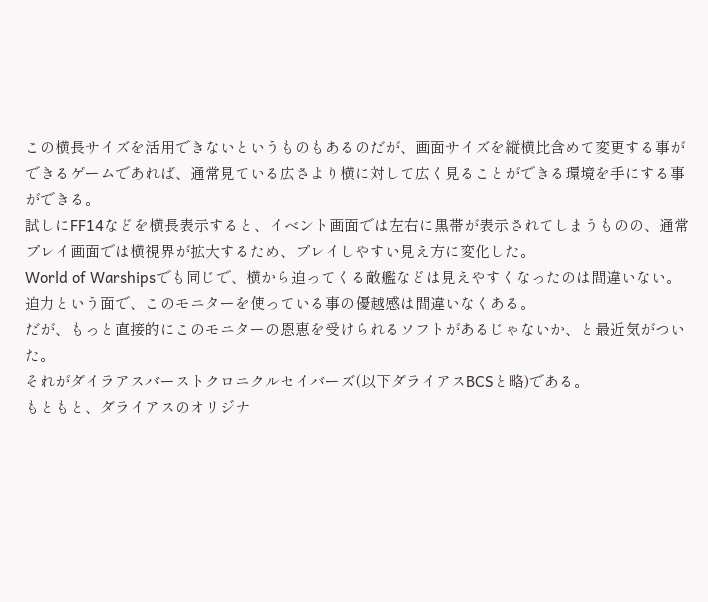この横長サイズを活用できないというものもあるのだが、画面サイズを縦横比含めて変更する事ができるゲームであれば、通常見ている広さより横に対して広く見ることができる環境を手にする事ができる。
試しにFF14などを横長表示すると、イベント画面では左右に黒帯が表示されてしまうものの、通常プレイ画面では横視界が拡大するため、プレイしやすい見え方に変化した。
World of Warshipsでも同じで、横から迫ってくる敵艦などは見えやすくなったのは間違いない。
迫力という面で、このモニターを使っている事の優越感は間違いなくある。
だが、もっと直接的にこのモニターの恩恵を受けられるソフトがあるじゃないか、と最近気がついた。
それがダイラアスバーストクロニクルセイバーズ(以下ダライアスBCSと略)である。
もともと、ダライアスのオリジナ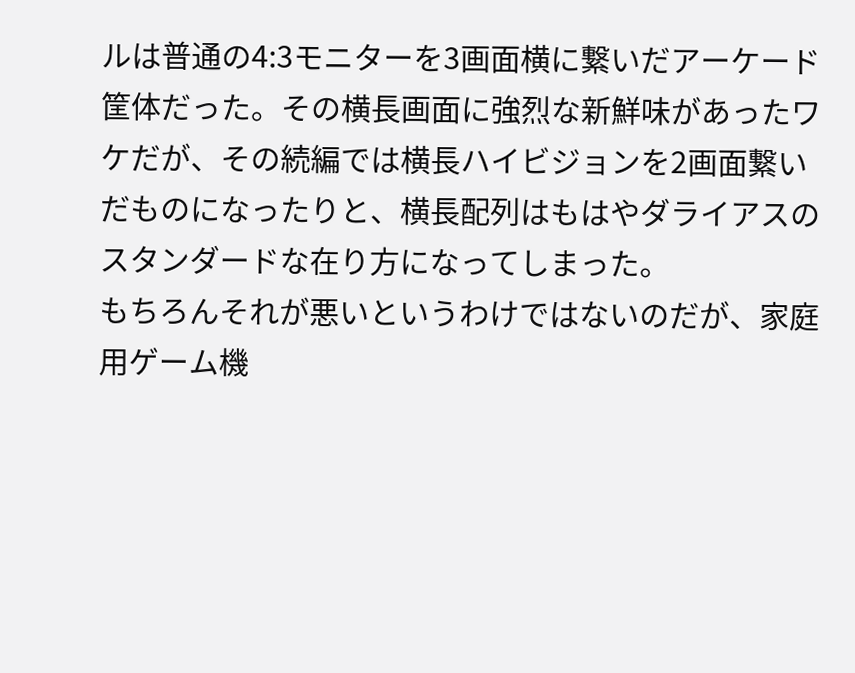ルは普通の4:3モニターを3画面横に繋いだアーケード筐体だった。その横長画面に強烈な新鮮味があったワケだが、その続編では横長ハイビジョンを2画面繋いだものになったりと、横長配列はもはやダライアスのスタンダードな在り方になってしまった。
もちろんそれが悪いというわけではないのだが、家庭用ゲーム機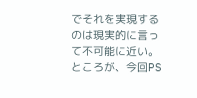でそれを実現するのは現実的に言って不可能に近い。
ところが、今回PS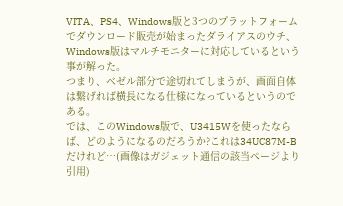VITA、PS4、Windows版と3つのプラットフォームでダウンロード販売が始まったダライアスのウチ、Windows版はマルチモニターに対応しているという事が解った。
つまり、ベゼル部分で途切れてしまうが、画面自体は繋げれば横長になる仕様になっているというのである。
では、このWindows版で、U3415Wを使ったならば、どのようになるのだろうか?これは34UC87M-Bだけれど…(画像はガジェット通信の該当ページより引用)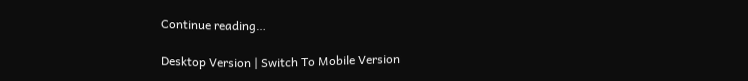Continue reading…

Desktop Version | Switch To Mobile Version